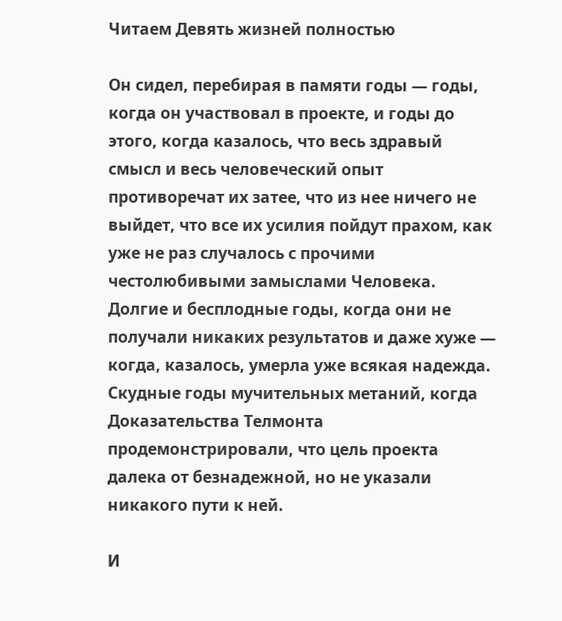Читаем Девять жизней полностью

Он сидел, перебирая в памяти годы — годы, когда он участвовал в проекте, и годы до этого, когда казалось, что весь здравый смысл и весь человеческий опыт противоречат их затее, что из нее ничего не выйдет, что все их усилия пойдут прахом, как уже не раз случалось с прочими честолюбивыми замыслами Человека. Долгие и бесплодные годы, когда они не получали никаких результатов и даже хуже — когда, казалось, умерла уже всякая надежда. Скудные годы мучительных метаний, когда Доказательства Телмонта продемонстрировали, что цель проекта далека от безнадежной, но не указали никакого пути к ней.

И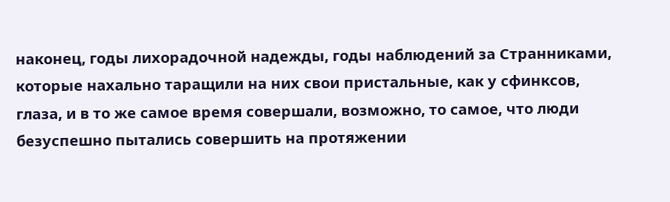наконец, годы лихорадочной надежды, годы наблюдений за Странниками, которые нахально таращили на них свои пристальные, как у сфинксов, глаза, и в то же самое время совершали, возможно, то самое, что люди безуспешно пытались совершить на протяжении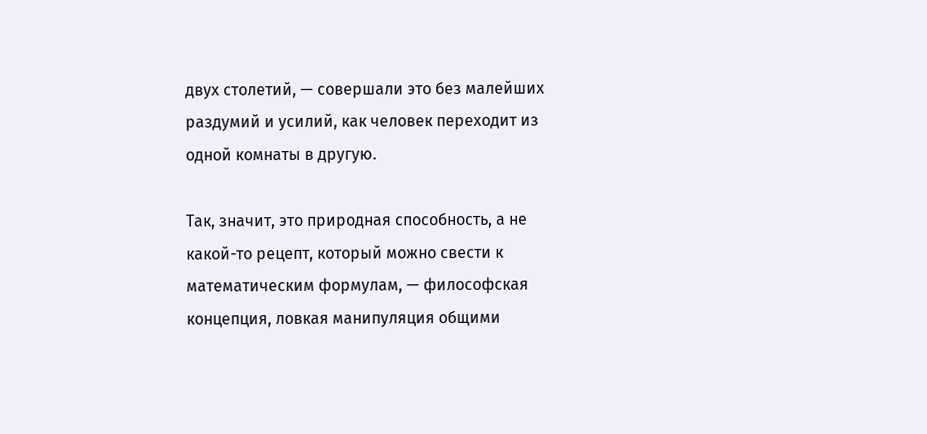двух столетий, — совершали это без малейших раздумий и усилий, как человек переходит из одной комнаты в другую.

Так, значит, это природная способность, а не какой-то рецепт, который можно свести к математическим формулам, — философская концепция, ловкая манипуляция общими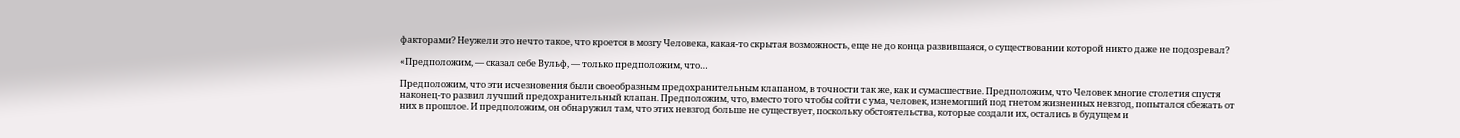факторами? Неужели это нечто такое, что кроется в мозгу Человека, какая-то скрытая возможность, еще не до конца развившаяся, о существовании которой никто даже не подозревал?

«Предположим, — сказал себе Вульф, — только предположим, что…

Предположим, что эти исчезновения были своеобразным предохранительным клапаном, в точности так же, как и сумасшествие. Предположим, что Человек многие столетия спустя наконец-то развил лучший предохранительный клапан. Предположим, что, вместо того чтобы сойти с ума, человек, изнемогший под гнетом жизненных невзгод, попытался сбежать от них в прошлое. И предположим, он обнаружил там, что этих невзгод больше не существует, поскольку обстоятельства, которые создали их, остались в будущем и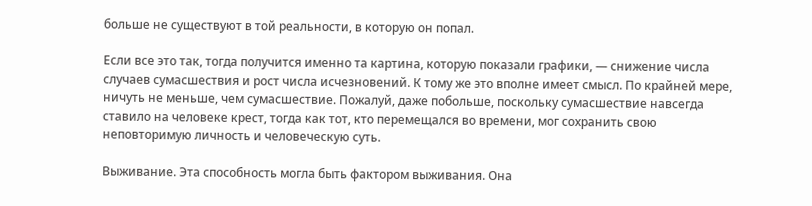больше не существуют в той реальности, в которую он попал.

Если все это так, тогда получится именно та картина, которую показали графики, — снижение числа случаев сумасшествия и рост числа исчезновений. К тому же это вполне имеет смысл. По крайней мере, ничуть не меньше, чем сумасшествие. Пожалуй, даже побольше, поскольку сумасшествие навсегда ставило на человеке крест, тогда как тот, кто перемещался во времени, мог сохранить свою неповторимую личность и человеческую суть.

Выживание. Эта способность могла быть фактором выживания. Она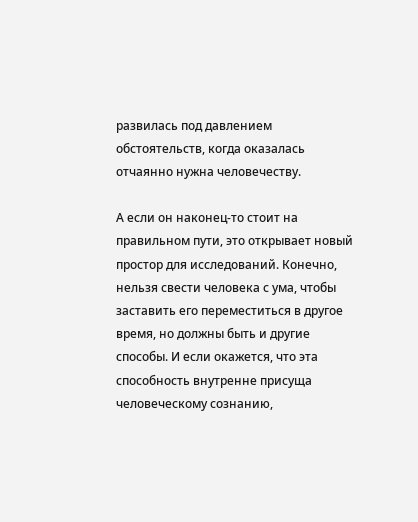развилась под давлением обстоятельств, когда оказалась отчаянно нужна человечеству.

А если он наконец-то стоит на правильном пути, это открывает новый простор для исследований. Конечно, нельзя свести человека с ума, чтобы заставить его переместиться в другое время, но должны быть и другие способы. И если окажется, что эта способность внутренне присуща человеческому сознанию,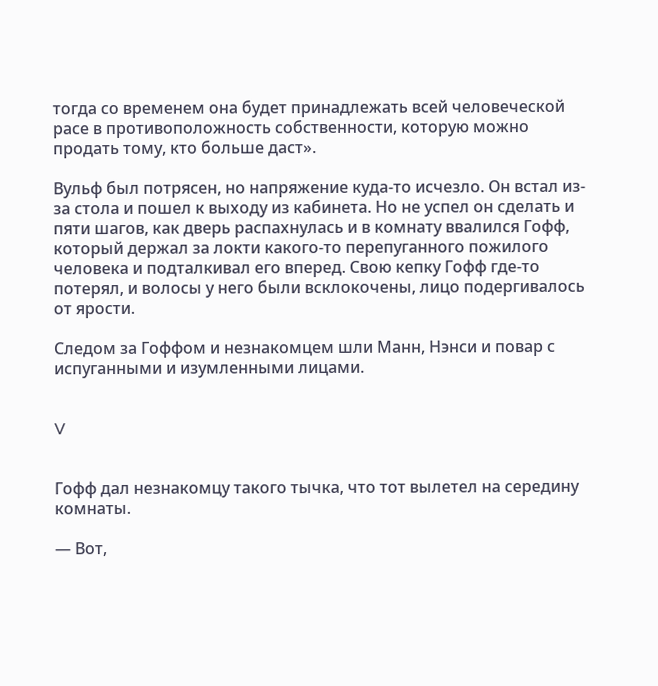тогда со временем она будет принадлежать всей человеческой расе в противоположность собственности, которую можно продать тому, кто больше даст».

Вульф был потрясен, но напряжение куда-то исчезло. Он встал из-за стола и пошел к выходу из кабинета. Но не успел он сделать и пяти шагов, как дверь распахнулась и в комнату ввалился Гофф, который держал за локти какого-то перепуганного пожилого человека и подталкивал его вперед. Свою кепку Гофф где-то потерял, и волосы у него были всклокочены, лицо подергивалось от ярости.

Следом за Гоффом и незнакомцем шли Манн, Нэнси и повар с испуганными и изумленными лицами.


V


Гофф дал незнакомцу такого тычка, что тот вылетел на середину комнаты.

— Вот,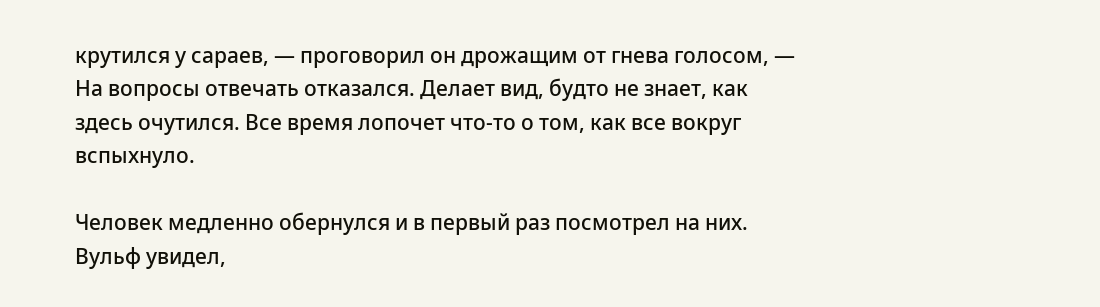крутился у сараев, — проговорил он дрожащим от гнева голосом, — На вопросы отвечать отказался. Делает вид, будто не знает, как здесь очутился. Все время лопочет что-то о том, как все вокруг вспыхнуло.

Человек медленно обернулся и в первый раз посмотрел на них. Вульф увидел,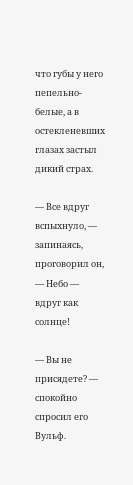что губы у него пепельно-белые, а в остекленевших глазах застыл дикий страх.

— Все вдруг вспыхнуло, — запинаясь, проговорил он, — Небо — вдруг как солнце!

— Вы не присядете? — спокойно спросил его Вульф.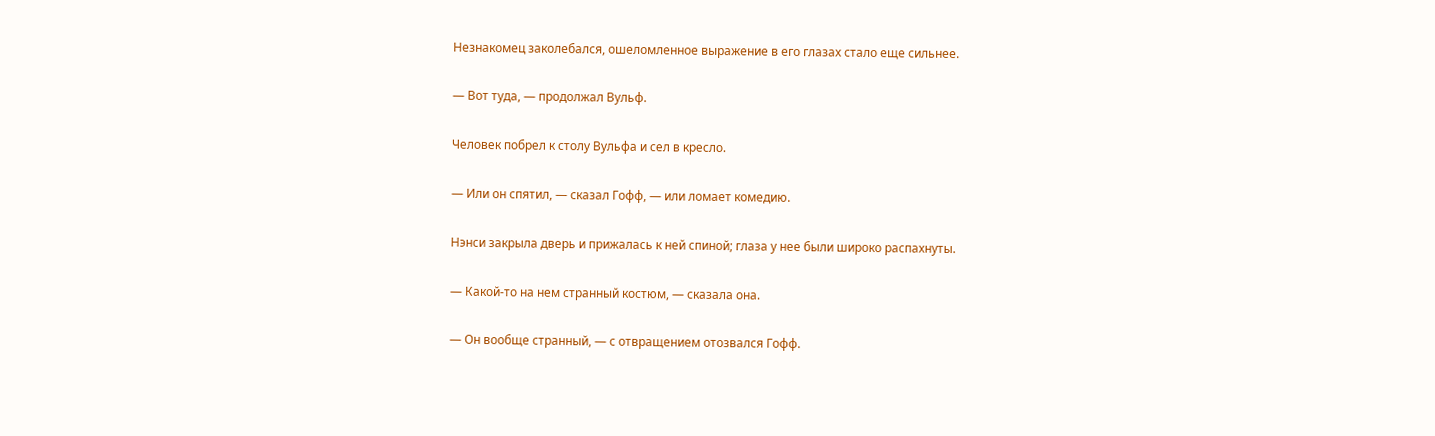Незнакомец заколебался, ошеломленное выражение в его глазах стало еще сильнее.

— Вот туда, — продолжал Вульф.

Человек побрел к столу Вульфа и сел в кресло.

— Или он спятил, — сказал Гофф, — или ломает комедию.

Нэнси закрыла дверь и прижалась к ней спиной; глаза у нее были широко распахнуты.

— Какой-то на нем странный костюм, — сказала она.

— Он вообще странный, — с отвращением отозвался Гофф.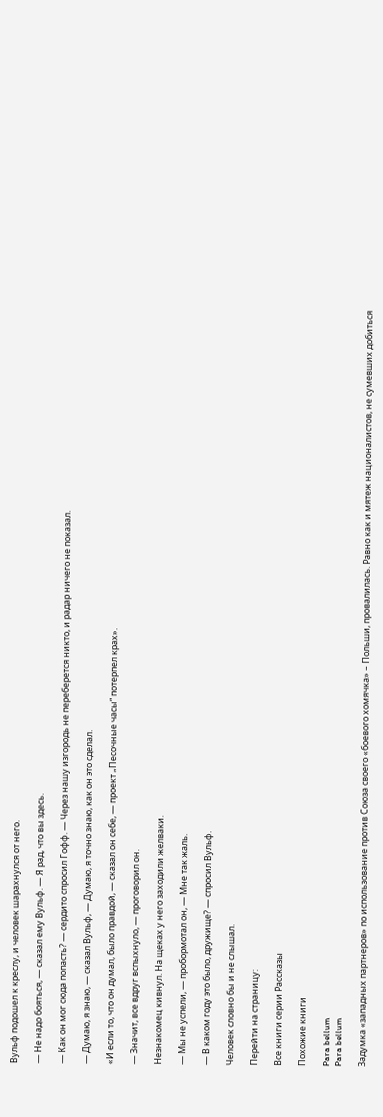Вульф подошел к креслу, и человек шарахнулся от него.

— Не надо бояться, — сказал ему Вульф. — Я рад, что вы здесь.

— Как он мог сюда попасть? — сердито спросил Гофф. — Через нашу изгородь не переберется никто, и радар ничего не показал.

— Думаю, я знаю, — сказал Вульф, — Думаю, я точно знаю, как он это сделал.

«И если то, что он думал, было правдой, — сказал он себе, — проект „Песочные часы“ потерпел крах».

— Значит, все вдруг вспыхнуло, — проговорил он.

Незнакомец кивнул. На щеках у него заходили желваки.

— Мы не успели, — пробормотал он, — Мне так жаль.

— В каком году это было, дружище? — спросил Вульф.

Человек словно бы и не слышал.

Перейти на страницу:

Все книги серии Рассказы

Похожие книги

Para bellum
Para bellum

Задумка «западных партнеров» по использование против Союза своего «боевого хомячка» – Польши, провалилась. Равно как и мятеж националистов, не сумевших добиться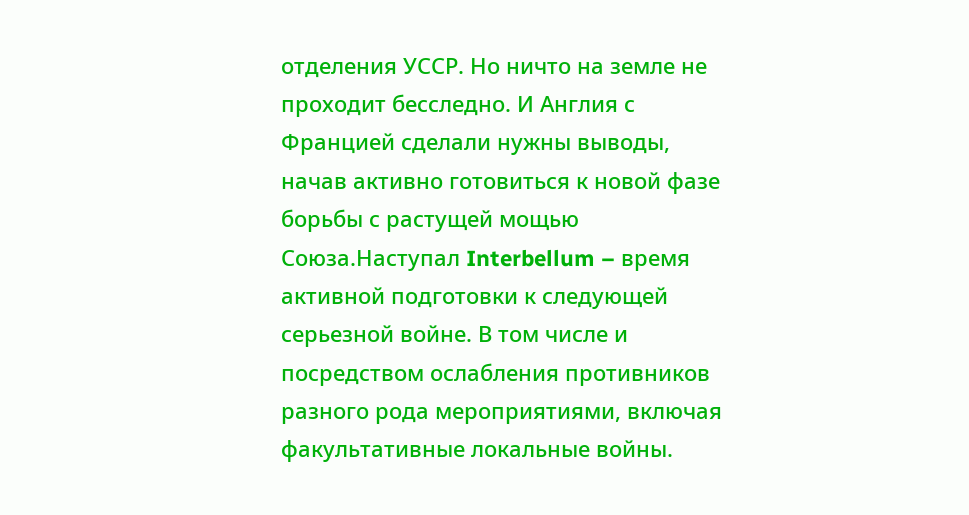отделения УССР. Но ничто на земле не проходит бесследно. И Англия с Францией сделали нужны выводы, начав активно готовиться к новой фазе борьбы с растущей мощью Союза.Наступал Interbellum – время активной подготовки к следующей серьезной войне. В том числе и посредством ослабления противников разного рода мероприятиями, включая факультативные локальные войны.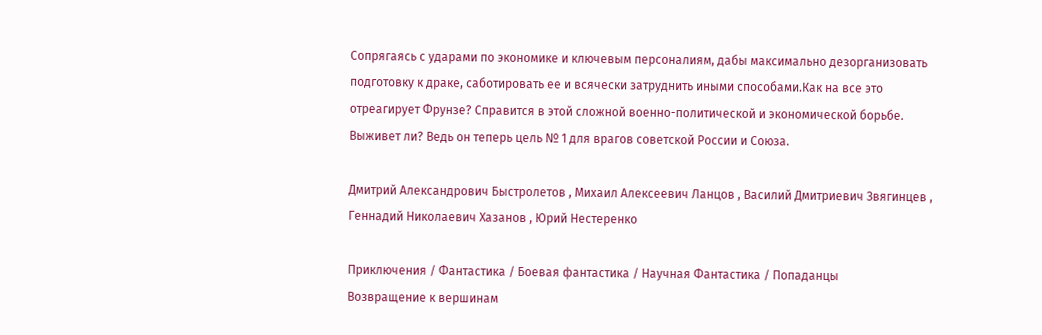Сопрягаясь с ударами по экономике и ключевым персоналиям, дабы максимально дезорганизовать подготовку к драке, саботировать ее и всячески затруднить иными способами.Как на все это отреагирует Фрунзе? Справится в этой сложной военно-политической и экономической борьбе. Выживет ли? Ведь он теперь цель № 1 для врагов советской России и Союза.

Дмитрий Александрович Быстролетов , Михаил Алексеевич Ланцов , Василий Дмитриевич Звягинцев , Геннадий Николаевич Хазанов , Юрий Нестеренко

Приключения / Фантастика / Боевая фантастика / Научная Фантастика / Попаданцы
Возвращение к вершинам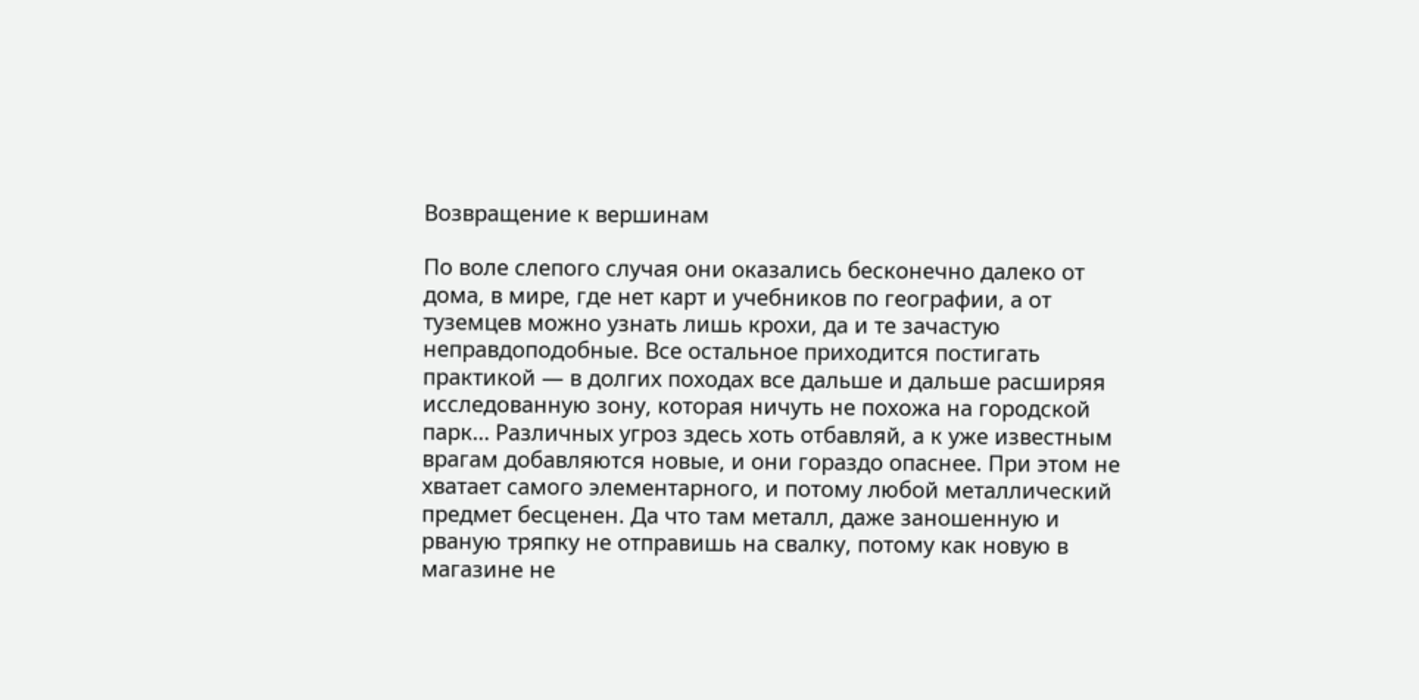Возвращение к вершинам

По воле слепого случая они оказались бесконечно далеко от дома, в мире, где нет карт и учебников по географии, а от туземцев можно узнать лишь крохи, да и те зачастую неправдоподобные. Все остальное приходится постигать практикой — в долгих походах все дальше и дальше расширяя исследованную зону, которая ничуть не похожа на городской парк… Различных угроз здесь хоть отбавляй, а к уже известным врагам добавляются новые, и они гораздо опаснее. При этом не хватает самого элементарного, и потому любой металлический предмет бесценен. Да что там металл, даже заношенную и рваную тряпку не отправишь на свалку, потому как новую в магазине не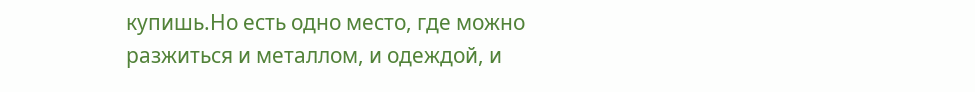купишь.Но есть одно место, где можно разжиться и металлом, и одеждой, и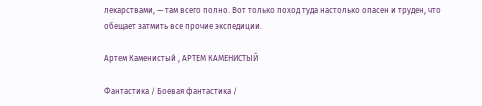лекарствами, — там всего полно. Вот только поход туда настолько опасен и труден, что обещает затмить все прочие экспедиции.

Артем Каменистый , АРТЕМ КАМЕНИСТЫЙ

Фантастика / Боевая фантастика /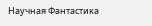Научная Фантастика